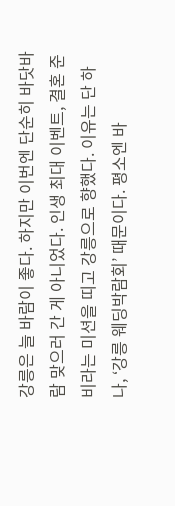강릉은 늘 바람이 좋다. 하지만 이번엔 단순히 바닷바람 맞으러 간 게 아니었다. 인생 최대 이벤트, 결혼 준비라는 미션을 띠고 강릉으로 향했다. 이유는 단 하나, ‘강릉 웨딩박람회’ 때문이다. 평소엔 바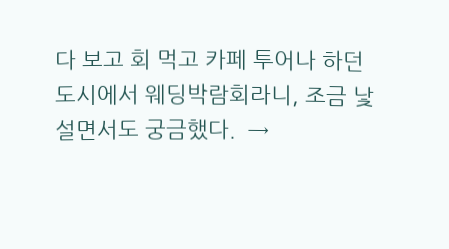다 보고 회 먹고 카페 투어나 하던 도시에서 웨딩박람회라니, 조금 낯설면서도 궁금했다.  →